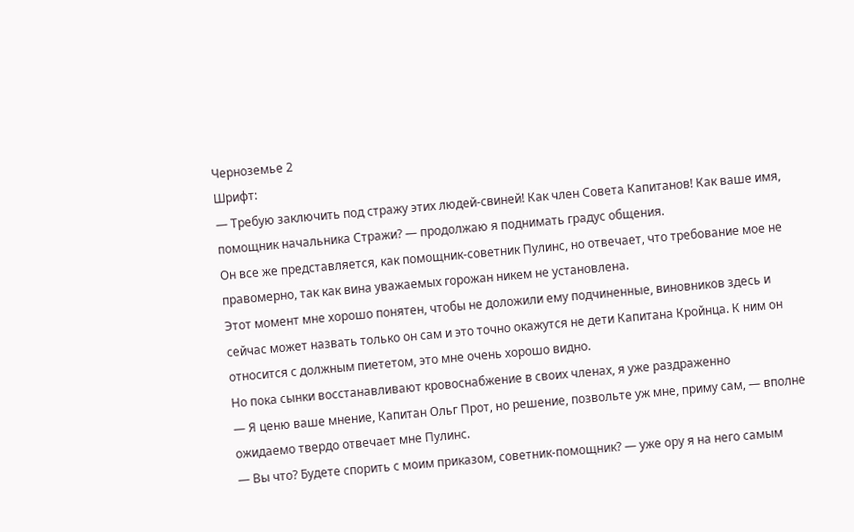Черноземье 2
Шрифт:
— Требую заключить под стражу этих людей-свиней! Как член Совета Капитанов! Как ваше имя, помощник начальника Стражи? — продолжаю я поднимать градус общения.
Он все же представляется, как помощник-советник Пулинс, но отвечает, что требование мое не правомерно, так как вина уважаемых горожан никем не установлена.
Этот момент мне хорошо понятен, чтобы не доложили ему подчиненные, виновников здесь и сейчас может назвать только он сам и это точно окажутся не дети Капитана Кройнца. К ним он относится с должным пиететом, это мне очень хорошо видно.
Но пока сынки восстанавливают кровоснабжение в своих членах, я уже раздраженно
— Я ценю ваше мнение, Капитан Ольг Прот, но решение, позвольте уж мне, приму сам, — вполне ожидаемо твердо отвечает мне Пулинс.
— Вы что? Будете спорить с моим приказом, советник-помощник? — уже ору я на него самым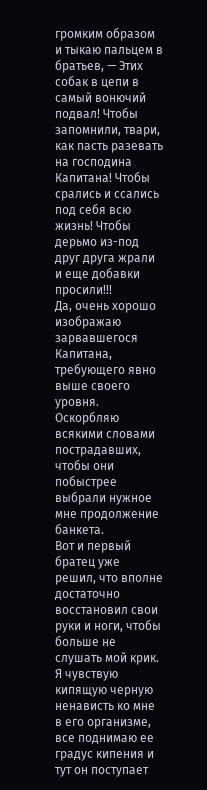громким образом и тыкаю пальцем в братьев, — Этих собак в цепи в самый вонючий подвал! Чтобы запомнили, твари, как пасть разевать на господина Капитана! Чтобы срались и ссались под себя всю жизнь! Чтобы дерьмо из-под друг друга жрали и еще добавки просили!!!
Да, очень хорошо изображаю зарвавшегося Капитана, требующего явно выше своего уровня. Оскорбляю всякими словами пострадавших, чтобы они побыстрее выбрали нужное мне продолжение банкета.
Вот и первый братец уже решил, что вполне достаточно восстановил свои руки и ноги, чтобы больше не слушать мой крик.
Я чувствую кипящую черную ненависть ко мне в его организме, все поднимаю ее градус кипения и тут он поступает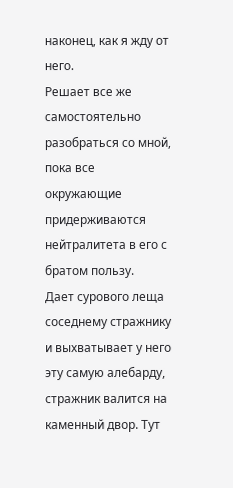наконец, как я жду от него.
Решает все же самостоятельно разобраться со мной, пока все окружающие придерживаются нейтралитета в его с братом пользу.
Дает сурового леща соседнему стражнику и выхватывает у него эту самую алебарду, стражник валится на каменный двор. Тут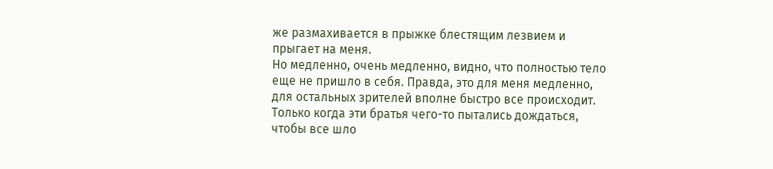же размахивается в прыжке блестящим лезвием и прыгает на меня.
Но медленно, очень медленно, видно, что полностью тело еще не пришло в себя. Правда, это для меня медленно, для остальных зрителей вполне быстро все происходит.
Только когда эти братья чего-то пытались дождаться, чтобы все шло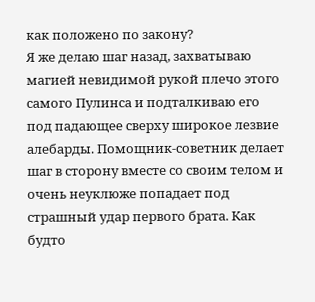как положено по закону?
Я же делаю шаг назад, захватываю магией невидимой рукой плечо этого самого Пулинса и подталкиваю его под падающее сверху широкое лезвие алебарды. Помощник-советник делает шаг в сторону вместе со своим телом и очень неуклюже попадает под страшный удар первого брата. Как будто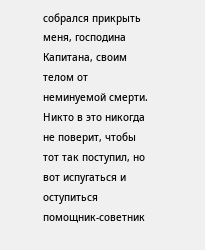собрался прикрыть меня, господина Капитана, своим телом от неминуемой смерти.
Никто в это никогда не поверит, чтобы тот так поступил, но вот испугаться и оступиться помощник-советник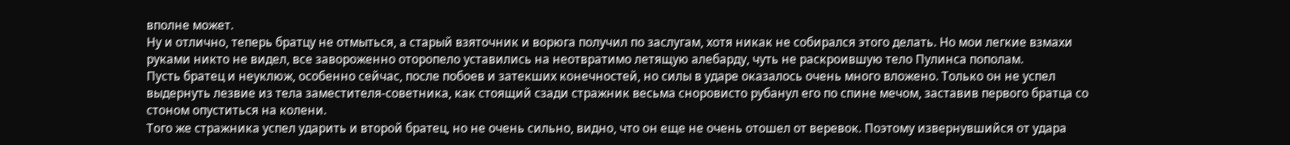вполне может.
Ну и отлично, теперь братцу не отмыться, а старый взяточник и ворюга получил по заслугам, хотя никак не собирался этого делать. Но мои легкие взмахи руками никто не видел, все завороженно оторопело уставились на неотвратимо летящую алебарду, чуть не раскроившую тело Пулинса пополам.
Пусть братец и неуклюж, особенно сейчас, после побоев и затекших конечностей, но силы в ударе оказалось очень много вложено. Только он не успел выдернуть лезвие из тела заместителя-советника, как стоящий сзади стражник весьма сноровисто рубанул его по спине мечом, заставив первого братца со стоном опуститься на колени.
Того же стражника успел ударить и второй братец, но не очень сильно, видно, что он еще не очень отошел от веревок. Поэтому извернувшийся от удара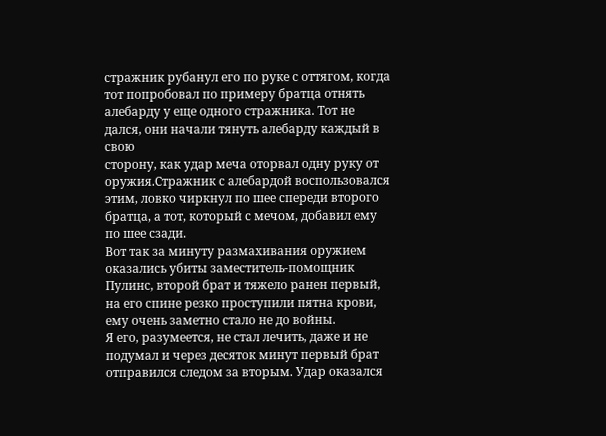стражник рубанул его по руке с оттягом, когда тот попробовал по примеру братца отнять алебарду у еще одного стражника. Тот не дался, они начали тянуть алебарду каждый в свою
сторону, как удар меча оторвал одну руку от оружия.Стражник с алебардой воспользовался этим, ловко чиркнул по шее спереди второго братца, а тот, который с мечом, добавил ему по шее сзади.
Вот так за минуту размахивания оружием оказались убиты заместитель-помощник Пулинс, второй брат и тяжело ранен первый, на его спине резко проступили пятна крови, ему очень заметно стало не до войны.
Я его, разумеется, не стал лечить, даже и не подумал и через десяток минут первый брат отправился следом за вторым. Удар оказался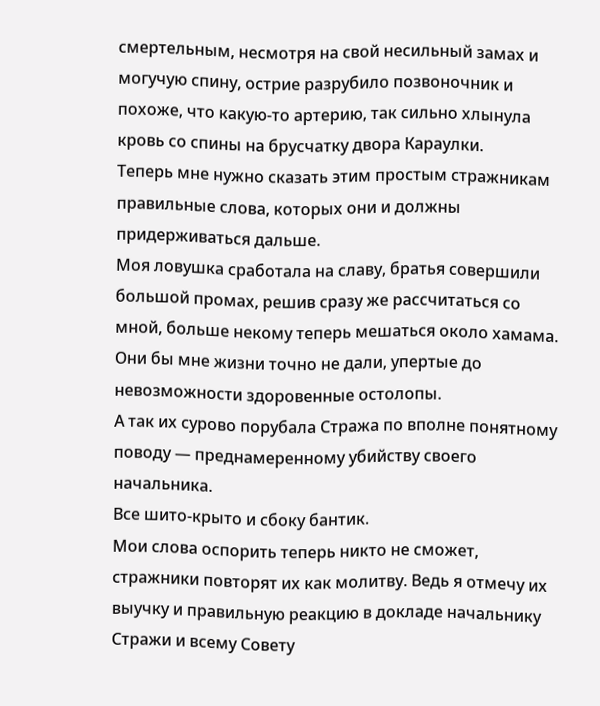смертельным, несмотря на свой несильный замах и могучую спину, острие разрубило позвоночник и похоже, что какую-то артерию, так сильно хлынула кровь со спины на брусчатку двора Караулки.
Теперь мне нужно сказать этим простым стражникам правильные слова, которых они и должны придерживаться дальше.
Моя ловушка сработала на славу, братья совершили большой промах, решив сразу же рассчитаться со мной, больше некому теперь мешаться около хамама.
Они бы мне жизни точно не дали, упертые до невозможности здоровенные остолопы.
А так их сурово порубала Стража по вполне понятному поводу — преднамеренному убийству своего начальника.
Все шито-крыто и сбоку бантик.
Мои слова оспорить теперь никто не сможет, стражники повторят их как молитву. Ведь я отмечу их выучку и правильную реакцию в докладе начальнику Стражи и всему Совету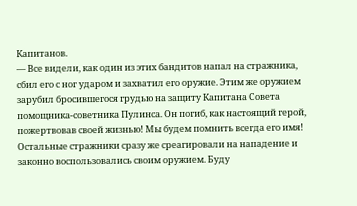Капитанов.
— Все видели, как один из этих бандитов напал на стражника, сбил его с ног ударом и захватил его оружие. Этим же оружием зарубил бросившегося грудью на защиту Капитана Совета помощника-советника Пулинса. Он погиб, как настоящий герой, пожертвовав своей жизнью! Мы будем помнить всегда его имя! Остальные стражники сразу же среагировали на нападение и законно воспользовались своим оружием. Буду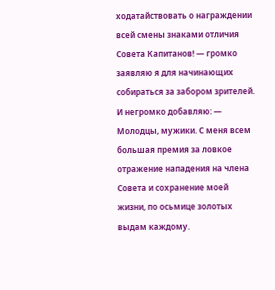ходатайствовать о награждении всей смены знаками отличия Совета Капитанов! — громко заявляю я для начинающих собираться за забором зрителей.
И негромко добавляю: — Молодцы, мужики. С меня всем большая премия за ловкое отражение нападения на члена Совета и сохранение моей жизни, по осьмице золотых выдам каждому.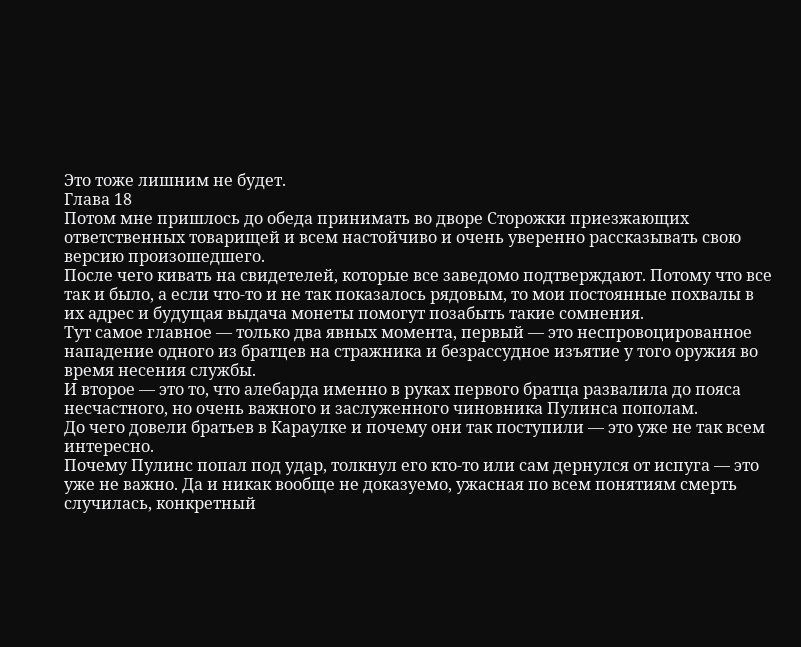Это тоже лишним не будет.
Глава 18
Потом мне пришлось до обеда принимать во дворе Сторожки приезжающих ответственных товарищей и всем настойчиво и очень уверенно рассказывать свою версию произошедшего.
После чего кивать на свидетелей, которые все заведомо подтверждают. Потому что все так и было, а если что-то и не так показалось рядовым, то мои постоянные похвалы в их адрес и будущая выдача монеты помогут позабыть такие сомнения.
Тут самое главное — только два явных момента, первый — это неспровоцированное нападение одного из братцев на стражника и безрассудное изъятие у того оружия во время несения службы.
И второе — это то, что алебарда именно в руках первого братца развалила до пояса несчастного, но очень важного и заслуженного чиновника Пулинса пополам.
До чего довели братьев в Караулке и почему они так поступили — это уже не так всем интересно.
Почему Пулинс попал под удар, толкнул его кто-то или сам дернулся от испуга — это уже не важно. Да и никак вообще не доказуемо, ужасная по всем понятиям смерть случилась, конкретный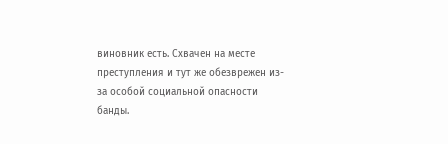виновник есть. Схвачен на месте преступления и тут же обезврежен из-за особой социальной опасности банды.